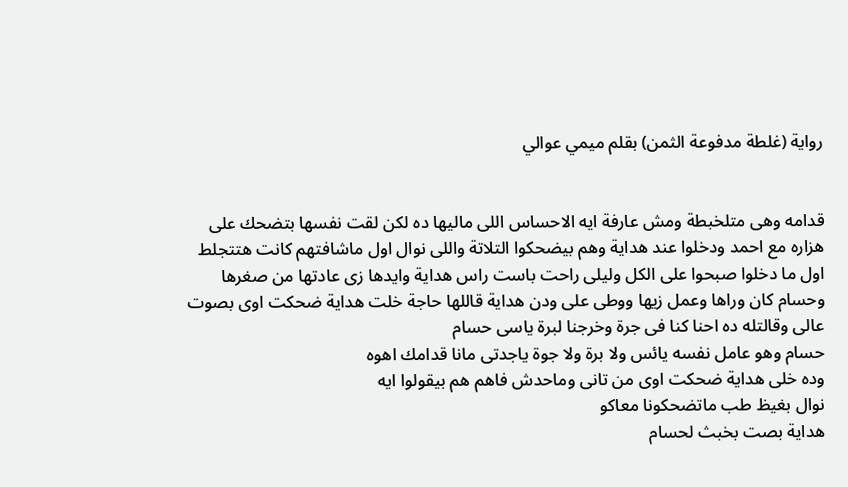رواية (غلطة مدفوعة الثمن) بقلم ميمي عوالي


قدامه وهى متلخبطة ومش عارفة ايه الاحساس اللى ماليها ده لكن لقت نفسها بتضحك على هزاره مع احمد ودخلوا عند هداية وهم بيضحكوا التلاتة واللى نوال اول ماشافتهم كانت هتتجلط اول ما دخلوا صبحوا على الكل وليلى راحت باست راس هداية وايدها زى عادتها من صغرها وحسام كان وراها وعمل زيها ووطى على ودن هداية قاللها حاجة خلت هداية ضحكت اوى بصوت عالى وقالتله ده احنا كنا فى جرة وخرجنا لبرة ياسى حسام
حسام وهو عامل نفسه يائس ولا برة ولا جوة ياجدتى مانا قدامك اهوه
وده خلى هداية ضحكت اوى من تانى وماحدش فاهم هم بيقولوا ايه
نوال بغيظ طب ماتضحكونا معاكو
هداية بصت بخبث لحسام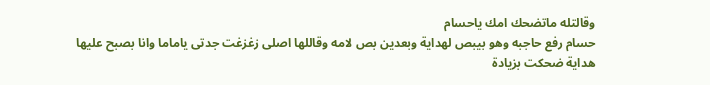وقالتله ماتضحك امك ياحسام
حسام رفع حاجبه وهو بيبص لهداية وبعدين بص لامه وقاللها اصلى زغزغت جدتى ياماما وانا بصبح عليها
هداية ضحكت بزيادة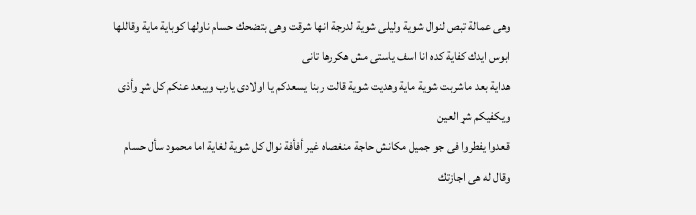وهى عمالة تبص لنوال شوية وليلى شوية لدرجة انها شرقت وهى بتضحك حسام ناولها كوباية ماية وقاللها ابوس ايدك كفاية كده انا اسف ياستى مش هكررها تانى
هداية بعد ماشربت شوية ماية وهديت شوية قالت ربنا يسعدكم يا اولادى يارب ويبعد عنكم كل شړ وأذى ويكفيكم شړ العين
قعدوا يفطروا فى جو جميل مكانش حاجة منغصاه غير أفأفة نوال كل شوية لغاية اما محمود سأل حسام وقال له هى اجازتك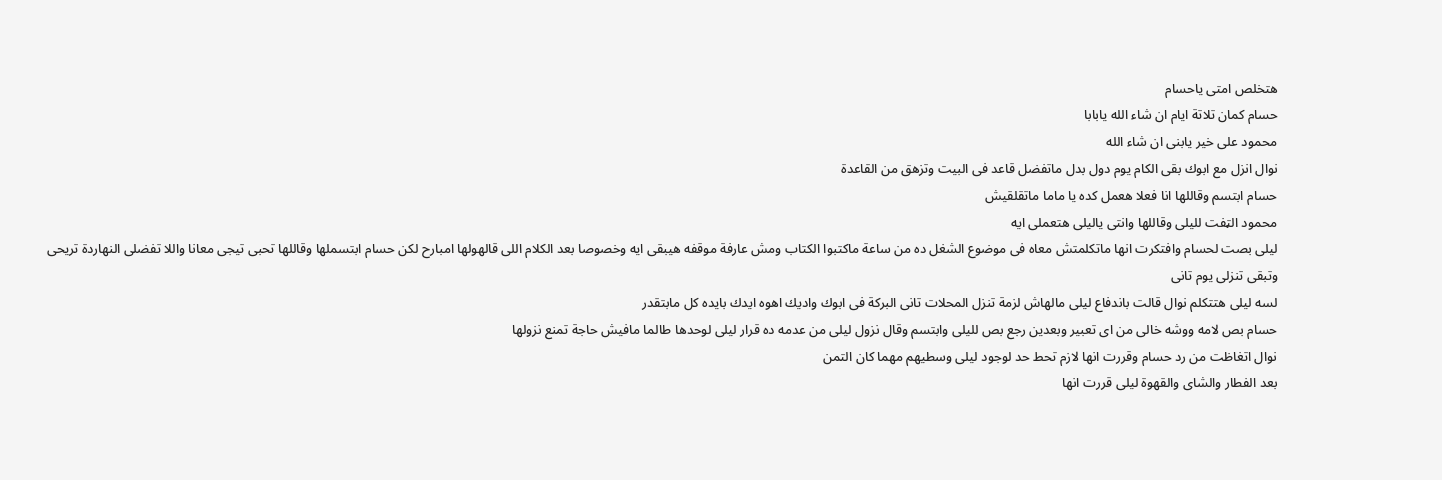هتخلص امتى ياحسام
حسام كمان تلاتة ايام ان شاء الله يابابا
محمود على خير يابنى ان شاء الله
نوال انزل مع ابوك بقى الكام يوم دول بدل ماتفضل قاعد فى البيت وتزهق من القاعدة
حسام ابتسم وقاللها انا فعلا هعمل كده يا ماما ماتقلقيش
محمود الټفت لليلى وقاللها وانتى ياليلى هتعملى ايه
ليلى بصت لحسام وافتكرت انها ماتكلمتش معاه فى موضوع الشغل ده من ساعة ماكتبوا الكتاب ومش عارفة موقفه هيبقى ايه وخصوصا بعد الكلام اللى قالهولها امبارح لكن حسام ابتسملها وقاللها تحبى تيجى معانا واللا تفضلى النهاردة تريحى وتبقى تنزلى يوم تانى
لسه ليلى هتتكلم نوال قالت باندفاع ليلى مالهاش لزمة تنزل المحلات تانى البركة فى ابوك واديك اهوه ايدك بايده كل مابتقدر
حسام بص لامه ووشه خالى من اى تعبير وبعدين رجع بص لليلى وابتسم وقال نزول ليلى من عدمه ده قرار ليلى لوحدها طالما مافيش حاجة تمنع نزولها
نوال اتغاظت من رد حسام وقررت انها لازم تحط حد لوجود ليلى وسطيهم مهما كان التمن
بعد الفطار والشاى والقهوة ليلى قررت انها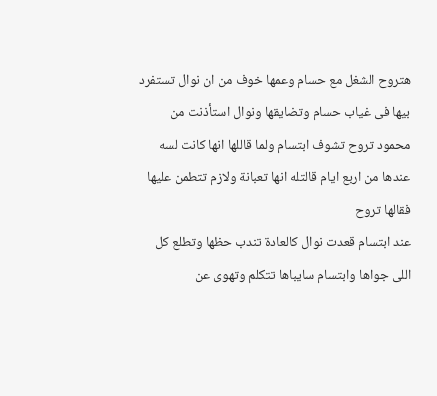هتروح الشغل مع حسام وعمها خوف من ان نوال تستفرد بيها فى غياب حسام وتضايقها ونوال استأذنت من محمود تروح تشوف ابتسام ولما قاللها انها كانت لسه عندها من اربع ايام قالتله انها تعبانة ولازم تتطمن عليها فقالها تروح
عند ابتسام قعدت نوال كالعادة تندب حظها وتطلع كل اللى جواها وابتسام سايباها تتكلم وتهوى عن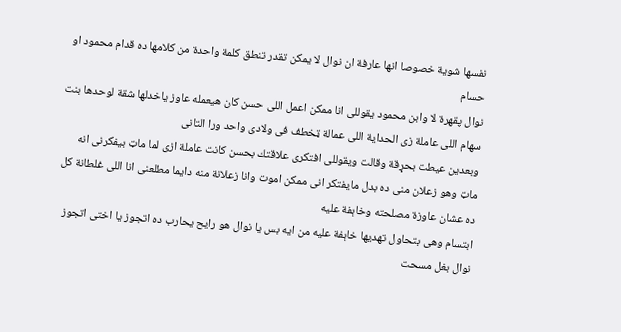نفسها شوية خصوصا انها عارفة ان نوال لا يمكن تقدر تنطق كلمة واحدة من كلامها ده قدام محمود او حسام
نوال پقهرة لا وابن محمود يقوللى انا ممكن اعمل اللى حسن كان هيعمله عاوز ياخدلها شقة لوحدها بنت سهام اللى عاملة زى الحداية اللى عمالة ټخطف فى ولادى واحد ورا التانى
وبعدين عيطت بحړقة وقالت ويقوللى افتكرى علاقتك بحسن كانت عاملة ازى لما ماټ بيفكرنى انه ماټ وهو زعلان منى ده بدل مايفتكر انى ممكن اموت وانا زعلانة منه دايما مطلعنى انا اللى غلطانة كل ده عشان عاوزة مصلحته وخاېفة عليه
ابتسام وهى بتحاول تهديها خاېفة عليه من ايه بس يا نوال هو رايح يحارب ده اتجوز يا اختى اتجوز
نوال بغل مسحت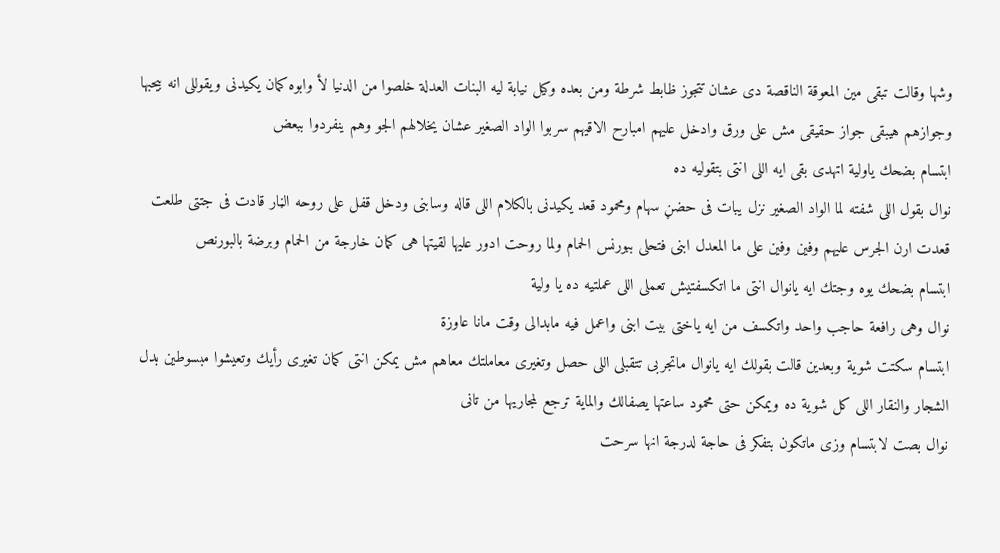وشها وقالت تبقى مين المعوقة الناقصة دى عشان تتجوز ظابط شرطة ومن بعده وكيل نيابة ليه البنات العدلة خلصوا من الدنيا لأ وابوه كمان يكيدنى ويقوللى انه بيحبها وجوازهم هيبقى جواز حقيقى مش على ورق وادخل عليهم امبارح الاقيهم سربوا الواد الصغير عشان يخلالهم الجو وهم ينفردوا ببعض
ابتسام بضحك ياولية اتهدى بقى ايه اللى انتى بتقوليه ده
نوال بقول اللى شفته لما الواد الصغير نزل يبات فى حضڼ سهام ومحمود قعد يكيدنى بالكلام اللى قاله وسابنى ودخل قفل على روحه الڼار قادت فى جتتى طلعت قعدت ارن الجرس عليهم وفين وفين على ما المعدل ابنى فتحلى ببورنس الحمام ولما روحت ادور عليها لقيتها هى كمان خارجة من الحمام وبرضة بالبورنص
ابتسام بضحك يوه وجتك ايه يانوال انتى ما اتكسفتيش تعملى اللى عملتيه ده يا ولية
نوال وهى رافعة حاجب واحد واتكسف من ايه ياختى بيت ابنى واعمل فيه مابدالى وقت مانا عاوزة
ابتسام سكتت شوية وبعدين قالت بقولك ايه يانوال ماتجربى تتقبلى اللى حصل وتغيرى معاملتك معاهم مش يمكن انتى كمان تغيرى رأيك وتعيشوا مبسوطين بدل الشجار والنقار اللى كل شوية ده ويمكن حتى محمود ساعتها يصفالك والماية ترجع لمجاريها من تانى
نوال بصت لابتسام وزى ماتكون بتفكر فى حاجة لدرجة انها سرحت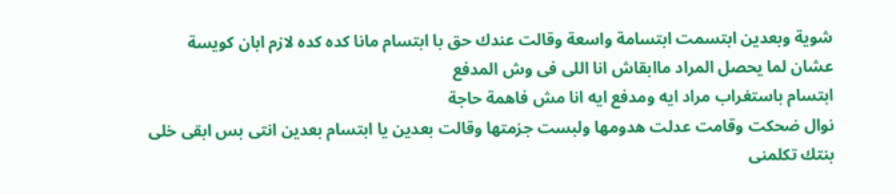شوية وبعدين ابتسمت ابتسامة واسعة وقالت عندك حق با ابتسام مانا كده كده لازم ابان كويسة عشان لما يحصل المراد ماابقاش انا اللى فى وش المدفع
ابتسام باستغراب مراد ايه ومدفع ايه انا مش فاهمة حاجة
نوال ضحكت وقامت عدلت هدومها ولبست جزمتها وقالت بعدين يا ابتسام بعدين انتى بس ابقى خلى بنتك تكلمنى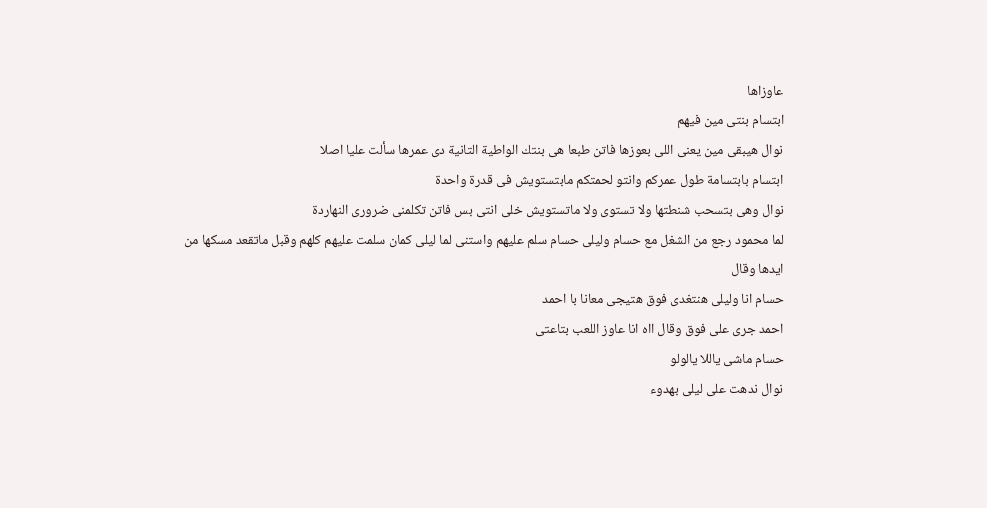عاوزاها
ابتسام بنتى مين فيهم
نوال هيبقى مين يعنى اللى بعوزها فاتن طبعا هى بنتك الواطية التانية دى عمرها سألت عليا اصلا
ابتسام بابتسامة طول عمركم وانتو لحمتكم مابتستويش فى قدرة واحدة
نوال وهى بتسحب شنطتها ولا تستوى ولا ماتستويش خلى انتى بس فاتن تكلمنى ضرورى النهاردة
لما محمود رجع من الشغل مع حسام وليلى حسام سلم عليهم واستنى لما ليلى كمان سلمت عليهم كلهم وقبل ماتقعد مسكها من ايدها وقال
حسام انا وليلى هنتغدى فوق هتيجى معانا با احمد
احمد جرى على فوق وقال ااه انا عاوز اللعب بتاعتى
حسام ماشى ياللا يالولو
نوال ندهت على ليلى بهدوء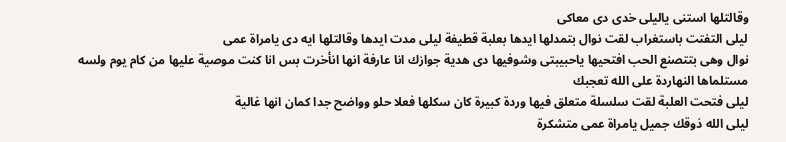وقالتلها استنى ياليلى خدى دى معاكى
ليلى التفتت باستغراب لقت نوال بتمدلها ايدها بعلبة قطيفة ليلى مدت ايدها وقالتلها ايه دى يامراة عمى
نوال وهى بتتصنع الحب افتحيها ياحبيبتى وشوفيها دى هدية جوازك انا عارفة انها انأخرت بس انا كنت موصية عليها من كام يوم ولسه مستلماها النهاردة على الله تعجبك
ليلى فتحت العلبة لقت سلسلة متعلق فيها وردة كبيرة كان سكلها فعلا حلو وواضح جدا كمان انها غالية
ليلى الله ذوقك جميل يامراة عمى متشكرة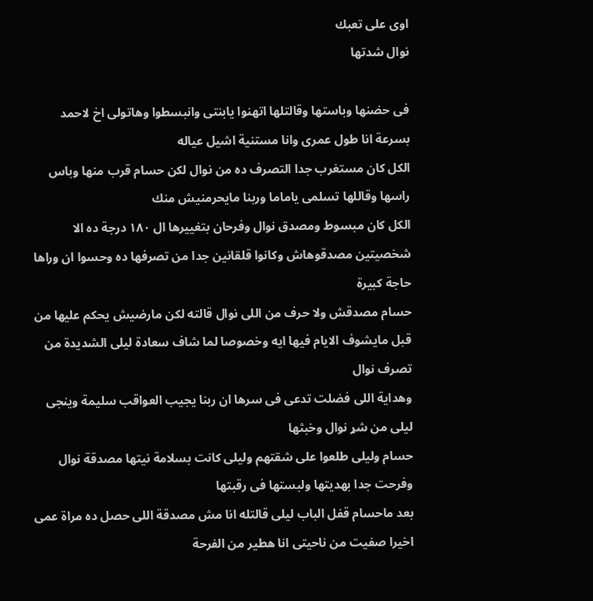اوى على تعبك
نوال شدتها

فى حضنها وباستها وقالتلها اتهنوا يابنتى وانبسطوا وهاتولى اخ لاحمد بسرعة انا طول عمرى وانا مستنية اشيل عياله
الكل كان مستغرب جدا التصرف ده من نوال لكن حسام قرب منها وباس راسها وقاللها تسلمى ياماما وربنا مايحرمنيش منك
الكل كان مبسوط ومصدق نوال وفرحان بتغييرها ال ١٨٠ درجة ده الا شخصيتين مصدقوهاش وكانوا قلقانين جدا من تصرفها ده وحسوا ان وراها حاجة كبيرة
حسام مصدقش ولا حرف من اللى نوال قالته لكن مارضيش يحكم عليها من قبل مايشوف الايام فيها ايه وخصوصا لما شاف سعادة ليلى الشديدة من تصرف نوال
وهداية اللى فضلت تدعى فى سرها ان ربنا يجيب العواقب سليمة وينجى ليلى من شړ نوال وخبثها
حسام وليلى طلعوا على شقتهم وليلى كانت بسلامة نيتها مصدقة نوال وفرحت جدا بهديتها ولبستها فى رقبتها
بعد ماحسام قفل الباب ليلى قالتله انا مش مصدقة اللى حصل ده مراة عمى اخيرا صفيت من ناحيتى انا هطير من الفرحة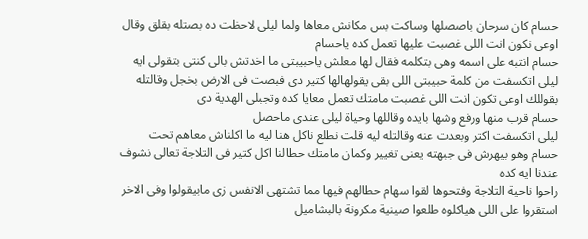حسام كان سرحان باصصلها وساكت بس مكانش معاها ولما ليلى لاحظت ده بصتله بقلق وقال اوعى نكون انت اللى غصبت عليها تعمل كده ياحسام
حسام انتبه على اسمه وهى بتكلمه فقال لها معلش ياحبيبتى ما اخدتش بالى كنتى بتقولى ايه
ليلى اتكسفت من كلمة حبيبتى اللى بقى يقولهالها كتير دى فبصت فى الارض بخجل وقالتله بقوللك اوعى تكون انت اللى غصبت مامتك تعمل معايا كده وتجبلى الهدية دى
حسام قرب منها ورفع وشها بايده وقاللها وحياة ليلى عندى ماحصل
ليلى اتكسفت اكتر وبعدت عنه وقالتله ليه قلت نطلع ناكل هنا ليه ما اكلناش معاهم تحت
حسام وهو بيهرش فى جبهته يعنى تغيير وكمان مامتك حطالنا اكل كتير فى التلاجة تعالى نشوف عندنا ايه كده
راحوا ناحية التلاجة وفتحوها لقوا سهام حطالهم فيها مما تشتهى الانفس زى مابيقولوا وفى الاخر استقروا على اللى هياكلوه طلعوا صينية مكرونة بالبشاميل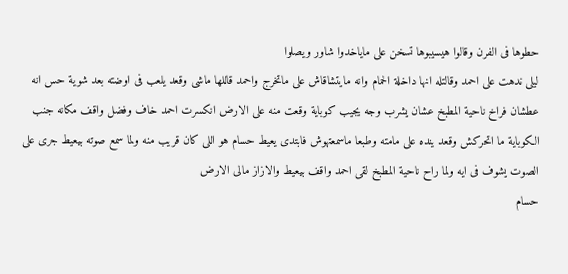حطوها فى الفرن وقالوا هيسيبوها تسخن على ماياخدوا شاور ويصلوا
ليلى ندهت على احمد وقالتله انها داخلة الحمام وانه مايتشاقاش على ماتخرج واحمد قاللها ماشى وقعد يلعب فى اوضته بعد شوية حس انه عطشان فراخ ناحية المطبخ عشان يشرب وجه يجيب كوباية وقعت منه على الارض انكسرت احمد خاف وفضل واقف مكانه جنب الكوباية ما اتحركش وقعد ينده على مامته وطبعا ماسمعتهوش فابتدى يعيط حسام هو اللى كان قريب منه ولما سمع صوته بيعيط جرى على الصوت يشوف فى ايه ولما راح ناحية المطبخ لقى احمد واقف بيعيط والازاز مالى الارض
حسام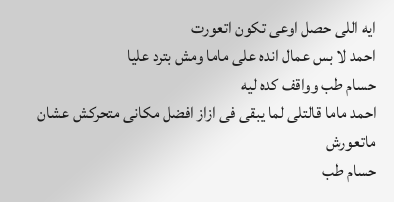ايه اللى حصل اوعى تكون اتعورت
احمد لا بس عمال انده على ماما ومش بترد عليا
حسام طب وواقف كده ليه
احمد ماما قالتلى لما يبقى فى ازاز افضل مكانى متحركش عشان ماتعورش
حسام طب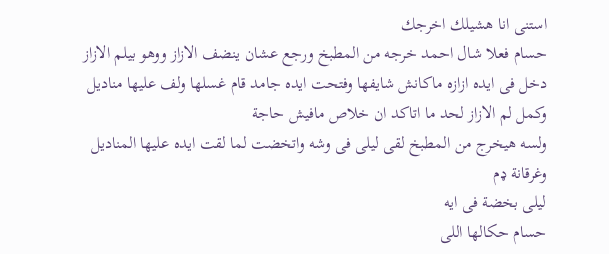استنى انا هشيلك اخرجك
حسام فعلا شال احمد خرجه من المطبخ ورجع عشان ينضف الازاز ووهو بيلم الازاز دخل فى ايده ازازه ماكانش شايفها وفتحت ايده جامد قام غسلها ولف عليها مناديل وكمل لم الازاز لحد ما اتاكد ان خلاص مافيش حاجة
ولسه هيخرج من المطبخ لقى ليلى فى وشه واتخضت لما لقت ايده عليها المناديل وغرقانة ډم
ليلى بخضة فى ايه
حسام حكالها اللى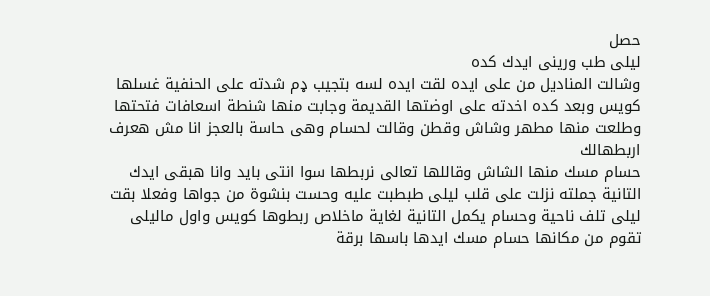حصل
ليلى طب ورينى ايدك كده
وشالت المناديل من على ايده لقت ايده لسه بتجيب ډم شدته على الحنفية غسلها كويس وبعد كده اخدته على اوضتها القديمة وجابت منها شنطة اسعافات فتحتها وطلعت منها مطهر وشاش وقطن وقالت لحسام وهى حاسة بالعجز انا مش هعرف اربطهالك
حسام مسك منها الشاش وقاللها تعالى نربطها سوا انتى بايد وانا هبقى ايدك التانية جملته نزلت على قلب ليلى طبطبت عليه وحست بنشوة من جواها وفعلا بقت ليلى تلف ناحية وحسام يكمل التانية لغاية ماخلاص ربطوها كويس واول ماليلى تقوم من مكانها حسام مسك ايدها باسها برقة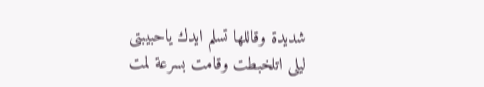شديدة وقاللها تسلم ايدك ياحبيبتى
ليلى اتلخبطت وقامت بسرعة لمت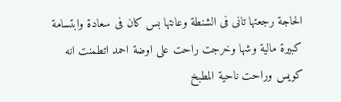الحاجة رجعتها تانى فى الشنطة وعانتها بس كان فى سعادة وابتسامة كبيرة مالية وشها وخرجت راحت على اوضة احمد اتطمنت انه كويس وراحت ناحية المطبخ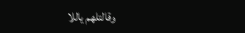وقالتلهم ياللا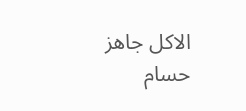الاكل جاهز
حسام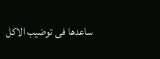ساعدها فى توضيب الاكل